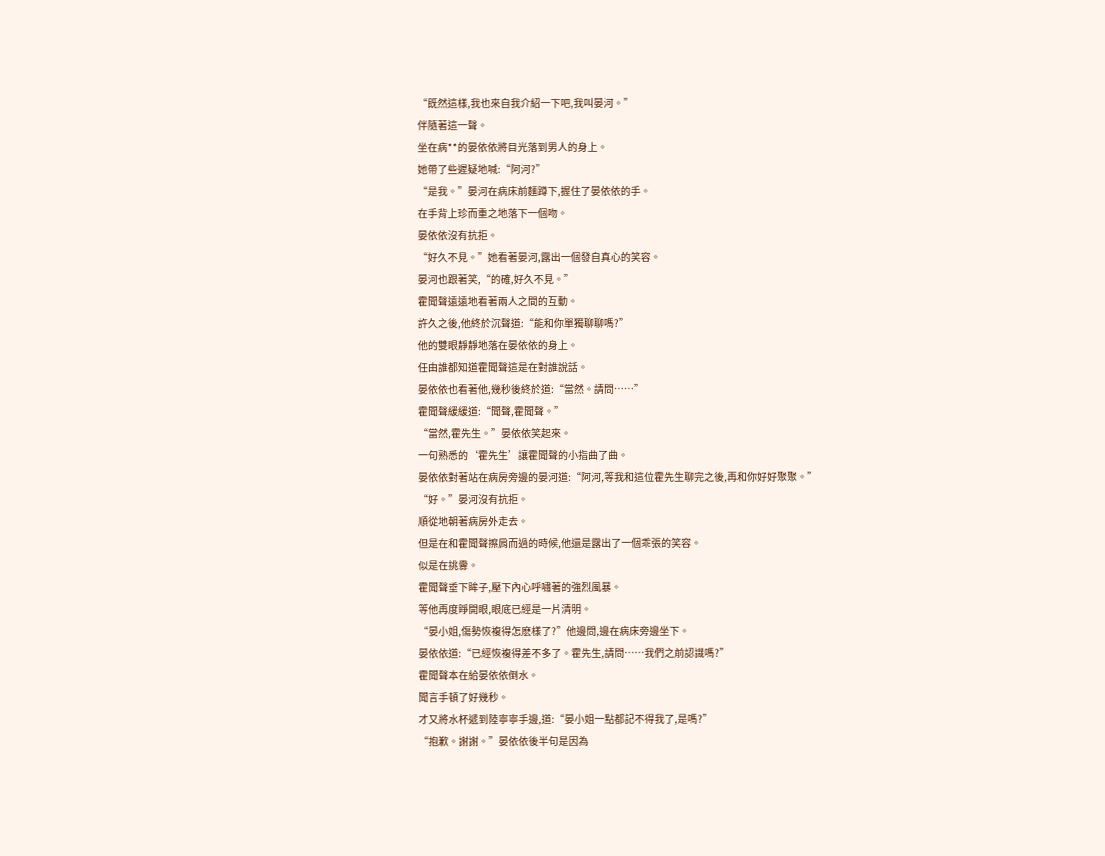“既然這樣,我也來自我介紹一下吧,我叫晏河。”
伴隨著這一聲。
坐在病**的晏依依將目光落到男人的身上。
她帶了些遲疑地喊:“阿河?”
“是我。”晏河在病床前麵蹲下,握住了晏依依的手。
在手背上珍而重之地落下一個吻。
晏依依沒有抗拒。
“好久不見。”她看著晏河,露出一個發自真心的笑容。
晏河也跟著笑,“的確,好久不見。”
霍聞聲遠遠地看著兩人之間的互動。
許久之後,他終於沉聲道:“能和你單獨聊聊嗎?”
他的雙眼靜靜地落在晏依依的身上。
任由誰都知道霍聞聲這是在對誰說話。
晏依依也看著他,幾秒後終於道:“當然。請問……”
霍聞聲緩緩道:“聞聲,霍聞聲。”
“當然,霍先生。”晏依依笑起來。
一句熟悉的‘霍先生’讓霍聞聲的小指曲了曲。
晏依依對著站在病房旁邊的晏河道:“阿河,等我和這位霍先生聊完之後,再和你好好聚聚。”
“好。”晏河沒有抗拒。
順從地朝著病房外走去。
但是在和霍聞聲擦肩而過的時候,他還是露出了一個乖張的笑容。
似是在挑釁。
霍聞聲垂下眸子,壓下內心呼嘯著的強烈風暴。
等他再度睜開眼,眼底已經是一片清明。
“晏小姐,傷勢恢複得怎麽樣了?”他邊問,邊在病床旁邊坐下。
晏依依道:“已經恢複得差不多了。霍先生,請問……我們之前認識嗎?”
霍聞聲本在給晏依依倒水。
聞言手頓了好幾秒。
才又將水杯遞到陸寧寧手邊,道:“晏小姐一點都記不得我了,是嗎?”
“抱歉。謝謝。”晏依依後半句是因為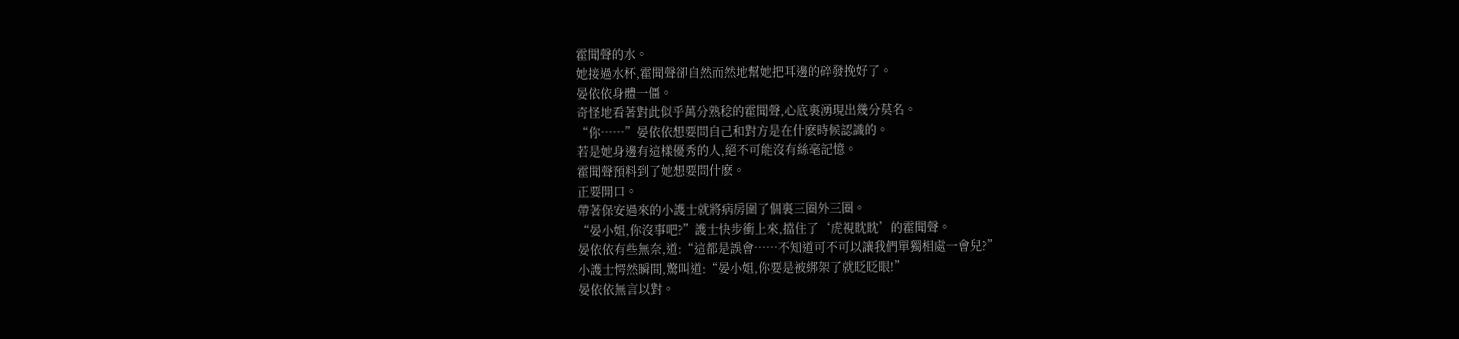霍聞聲的水。
她接過水杯,霍聞聲卻自然而然地幫她把耳邊的碎發挽好了。
晏依依身體一僵。
奇怪地看著對此似乎萬分熟稔的霍聞聲,心底裏湧現出幾分莫名。
“你……”晏依依想要問自己和對方是在什麽時候認識的。
若是她身邊有這樣優秀的人,絕不可能沒有絲毫記憶。
霍聞聲預料到了她想要問什麽。
正要開口。
帶著保安過來的小護士就將病房圍了個裏三圈外三圈。
“晏小姐,你沒事吧?”護士快步衝上來,擋住了‘虎視眈眈’的霍聞聲。
晏依依有些無奈,道:“這都是誤會……不知道可不可以讓我們單獨相處一會兒?”
小護士愕然瞬間,驚叫道:“晏小姐,你要是被綁架了就眨眨眼!”
晏依依無言以對。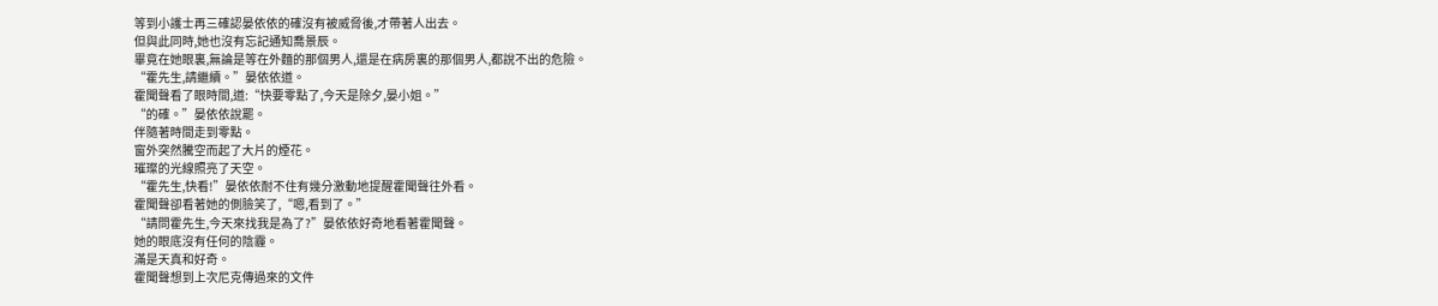等到小護士再三確認晏依依的確沒有被威脅後,才帶著人出去。
但與此同時,她也沒有忘記通知喬景辰。
畢竟在她眼裏,無論是等在外麵的那個男人,還是在病房裏的那個男人,都說不出的危險。
“霍先生,請繼續。”晏依依道。
霍聞聲看了眼時間,道:“快要零點了,今天是除夕,晏小姐。”
“的確。”晏依依說罷。
伴隨著時間走到零點。
窗外突然騰空而起了大片的煙花。
璀璨的光線照亮了天空。
“霍先生,快看!”晏依依耐不住有幾分激動地提醒霍聞聲往外看。
霍聞聲卻看著她的側臉笑了,“嗯,看到了。”
“請問霍先生,今天來找我是為了?”晏依依好奇地看著霍聞聲。
她的眼底沒有任何的陰霾。
滿是天真和好奇。
霍聞聲想到上次尼克傳過來的文件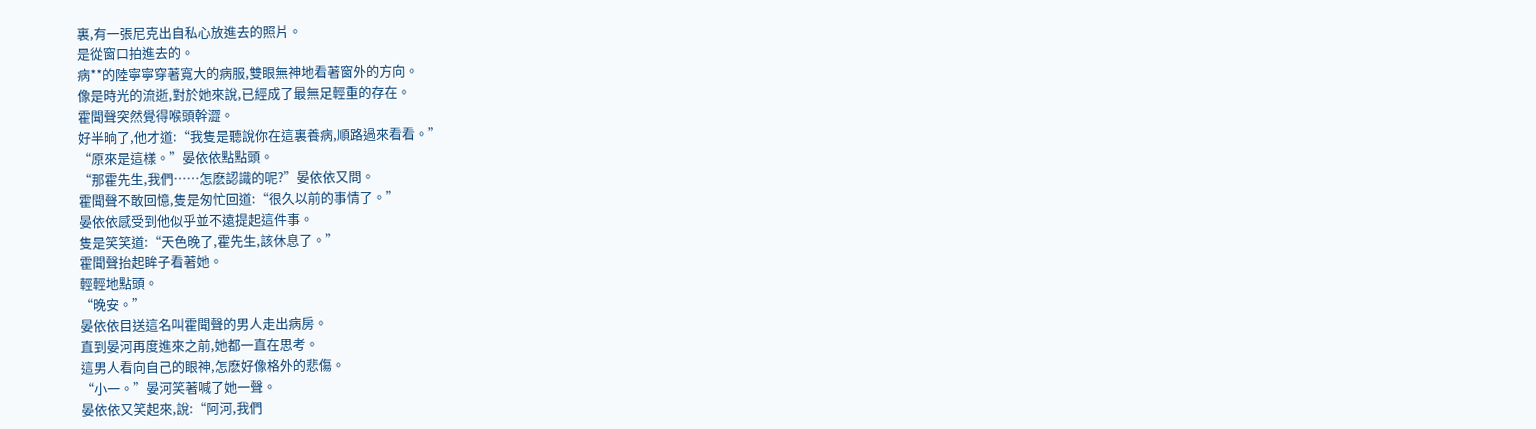裏,有一張尼克出自私心放進去的照片。
是從窗口拍進去的。
病**的陸寧寧穿著寬大的病服,雙眼無神地看著窗外的方向。
像是時光的流逝,對於她來說,已經成了最無足輕重的存在。
霍聞聲突然覺得喉頭幹澀。
好半晌了,他才道:“我隻是聽說你在這裏養病,順路過來看看。”
“原來是這樣。”晏依依點點頭。
“那霍先生,我們……怎麽認識的呢?”晏依依又問。
霍聞聲不敢回憶,隻是匆忙回道:“很久以前的事情了。”
晏依依感受到他似乎並不遠提起這件事。
隻是笑笑道:“天色晚了,霍先生,該休息了。”
霍聞聲抬起眸子看著她。
輕輕地點頭。
“晚安。”
晏依依目送這名叫霍聞聲的男人走出病房。
直到晏河再度進來之前,她都一直在思考。
這男人看向自己的眼神,怎麽好像格外的悲傷。
“小一。”晏河笑著喊了她一聲。
晏依依又笑起來,說:“阿河,我們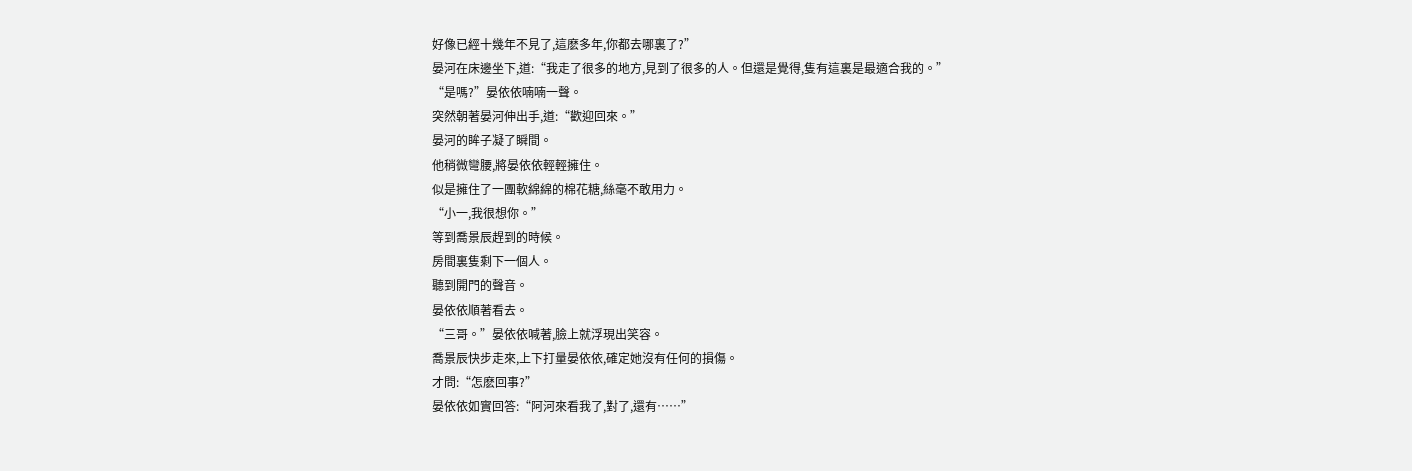好像已經十幾年不見了,這麽多年,你都去哪裏了?”
晏河在床邊坐下,道:“我走了很多的地方,見到了很多的人。但還是覺得,隻有這裏是最適合我的。”
“是嗎?”晏依依喃喃一聲。
突然朝著晏河伸出手,道:“歡迎回來。”
晏河的眸子凝了瞬間。
他稍微彎腰,將晏依依輕輕擁住。
似是擁住了一團軟綿綿的棉花糖,絲毫不敢用力。
“小一,我很想你。”
等到喬景辰趕到的時候。
房間裏隻剩下一個人。
聽到開門的聲音。
晏依依順著看去。
“三哥。”晏依依喊著,臉上就浮現出笑容。
喬景辰快步走來,上下打量晏依依,確定她沒有任何的損傷。
才問:“怎麽回事?”
晏依依如實回答:“阿河來看我了,對了,還有……”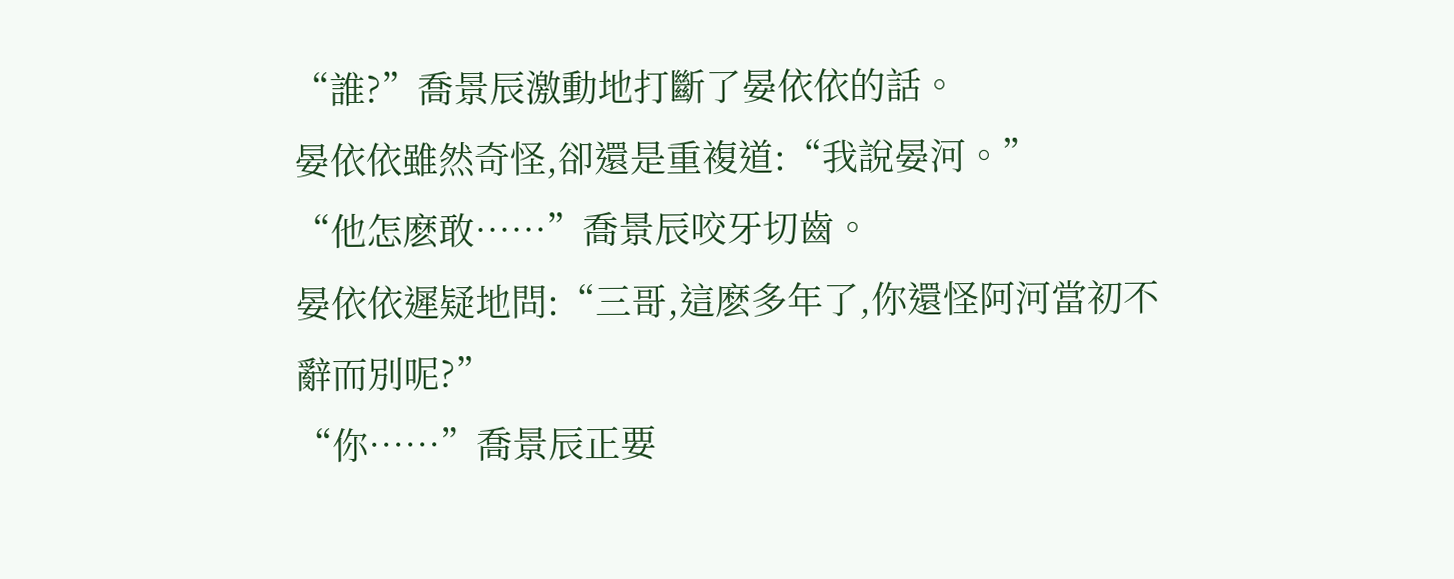“誰?”喬景辰激動地打斷了晏依依的話。
晏依依雖然奇怪,卻還是重複道:“我說晏河。”
“他怎麽敢……”喬景辰咬牙切齒。
晏依依遲疑地問:“三哥,這麽多年了,你還怪阿河當初不辭而別呢?”
“你……”喬景辰正要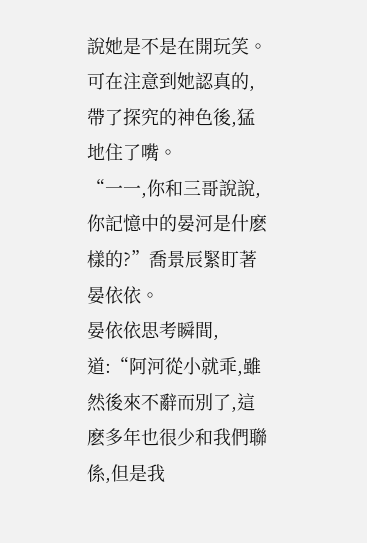說她是不是在開玩笑。
可在注意到她認真的,帶了探究的神色後,猛地住了嘴。
“一一,你和三哥說說,你記憶中的晏河是什麽樣的?”喬景辰緊盯著晏依依。
晏依依思考瞬間,道:“阿河從小就乖,雖然後來不辭而別了,這麽多年也很少和我們聯係,但是我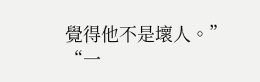覺得他不是壞人。”
“一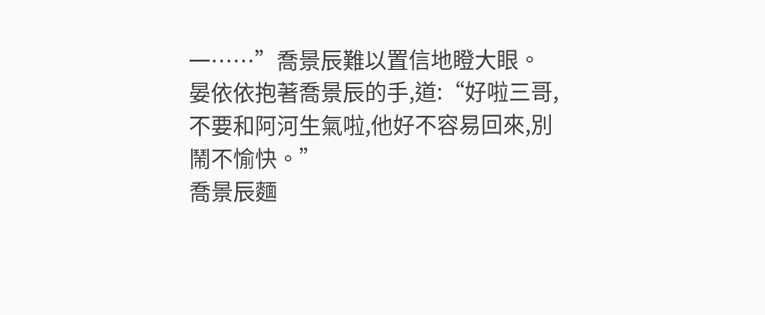一……”喬景辰難以置信地瞪大眼。
晏依依抱著喬景辰的手,道:“好啦三哥,不要和阿河生氣啦,他好不容易回來,別鬧不愉快。”
喬景辰麵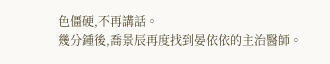色僵硬,不再講話。
幾分鍾後,喬景辰再度找到晏依依的主治醫師。